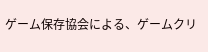ゲーム保存協会による、ゲームクリ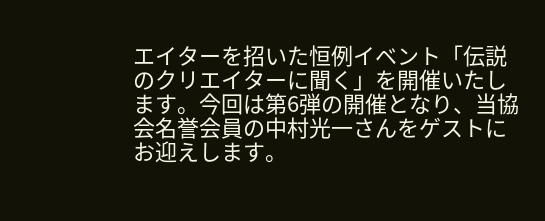エイターを招いた恒例イベント「伝説のクリエイターに聞く」を開催いたします。今回は第6弾の開催となり、当協会名誉会員の中村光一さんをゲストにお迎えします。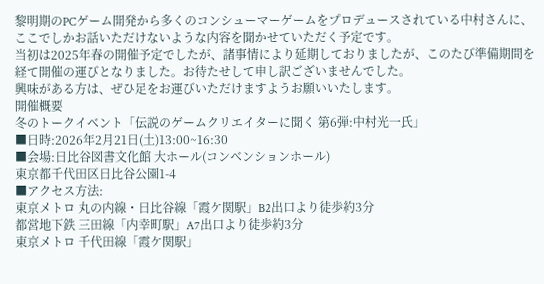黎明期のPCゲーム開発から多くのコンシューマーゲームをプロデュースされている中村さんに、ここでしかお話いただけないような内容を聞かせていただく予定です。
当初は2025年春の開催予定でしたが、諸事情により延期しておりましたが、このたび準備期間を経て開催の運びとなりました。お待たせして申し訳ございませんでした。
興味がある方は、ぜひ足をお運びいただけますようお願いいたします。
開催概要
冬のトークイベント「伝説のゲームクリエイターに聞く 第6弾:中村光一氏」
■日時:2026年2月21日(土)13:00~16:30
■会場:日比谷図書文化館 大ホール(コンベンションホール)
東京都千代田区日比谷公園1-4
■アクセス方法:
東京メトロ 丸の内線・日比谷線「霞ケ関駅」B2出口より徒歩約3分
都営地下鉄 三田線「内幸町駅」A7出口より徒歩約3分
東京メトロ 千代田線「霞ケ関駅」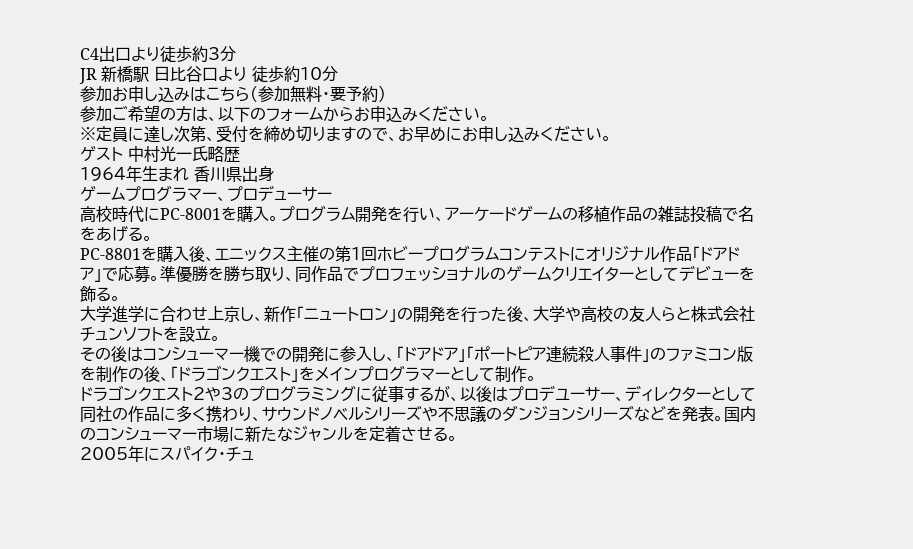C4出口より徒歩約3分
JR 新橋駅 日比谷口より 徒歩約10分
参加お申し込みはこちら(参加無料・要予約)
参加ご希望の方は、以下のフォームからお申込みください。
※定員に達し次第、受付を締め切りますので、お早めにお申し込みください。
ゲスト 中村光一氏略歴
1964年生まれ 香川県出身
ゲームプログラマー、プロデューサー
高校時代にPC-8001を購入。プログラム開発を行い、アーケードゲームの移植作品の雑誌投稿で名をあげる。
PC-8801を購入後、エニックス主催の第1回ホビープログラムコンテストにオリジナル作品「ドアドア」で応募。準優勝を勝ち取り、同作品でプロフェッショナルのゲームクリエイターとしてデビューを飾る。
大学進学に合わせ上京し、新作「ニュートロン」の開発を行った後、大学や高校の友人らと株式会社チュンソフトを設立。
その後はコンシューマー機での開発に参入し、「ドアドア」「ポートピア連続殺人事件」のファミコン版を制作の後、「ドラゴンクエスト」をメインプログラマーとして制作。
ドラゴンクエスト2や3のプログラミングに従事するが、以後はプロデユーサー、ディレクターとして同社の作品に多く携わり、サウンドノベルシリーズや不思議のダンジョンシリーズなどを発表。国内のコンシューマー市場に新たなジャンルを定着させる。
2005年にスパイク・チュ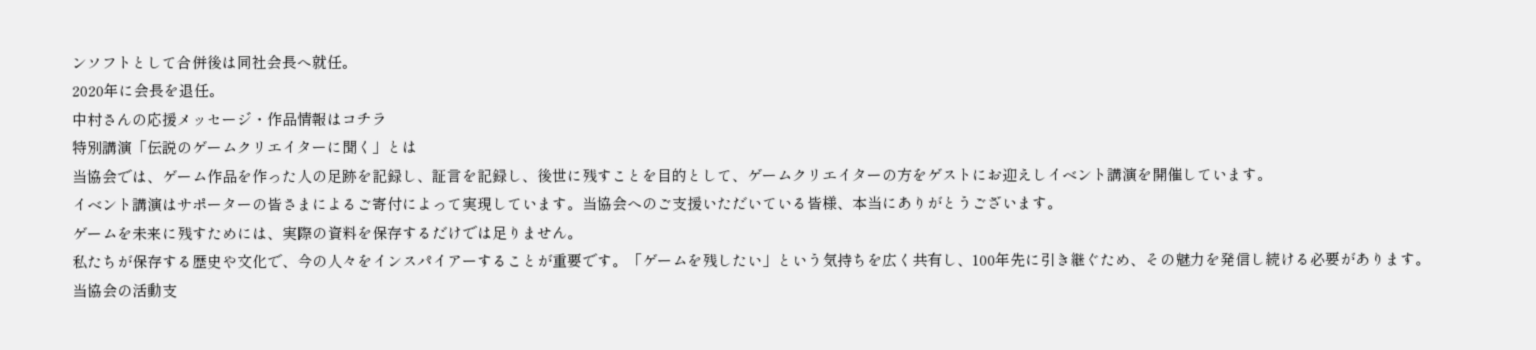ンソフトとして合併後は同社会長へ就任。
2020年に会長を退任。
中村さんの応援メッセージ・作品情報はコチラ
特別講演「伝説のゲームクリエイターに聞く」とは
当協会では、ゲーム作品を作った人の足跡を記録し、証言を記録し、後世に残すことを目的として、ゲームクリエイターの方をゲストにお迎えしイベント講演を開催しています。
イベント講演はサポーターの皆さまによるご寄付によって実現しています。当協会へのご支援いただいている皆様、本当にありがとうございます。
ゲームを未来に残すためには、実際の資料を保存するだけでは足りません。
私たちが保存する歴史や文化で、今の人々をインスパイアーすることが重要です。「ゲームを残したい」という気持ちを広く共有し、100年先に引き継ぐため、その魅力を発信し続ける必要があります。
当協会の活動支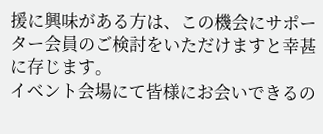援に興味がある方は、この機会にサポーター会員のご検討をいただけますと幸甚に存じます。
イベント会場にて皆様にお会いできるの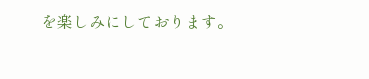を楽しみにしております。